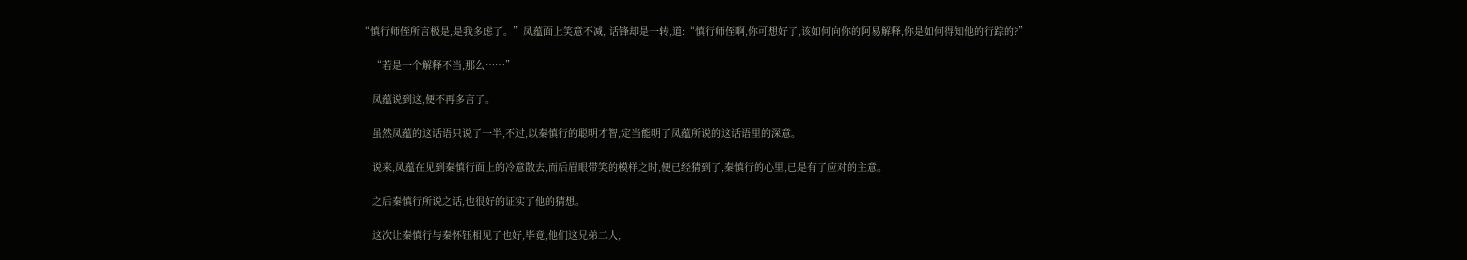“慎行师侄所言极是,是我多虑了。”凤蕴面上笑意不减, 话锋却是一转,道:“慎行师侄啊,你可想好了,该如何向你的阿易解释,你是如何得知他的行踪的?”

    “若是一个解释不当,那么……”

    凤蕴说到这,便不再多言了。

    虽然凤蕴的这话语只说了一半,不过,以秦慎行的聪明才智,定当能明了凤蕴所说的这话语里的深意。

    说来,凤蕴在见到秦慎行面上的冷意散去,而后眉眼带笑的模样之时,便已经猜到了,秦慎行的心里,已是有了应对的主意。

    之后秦慎行所说之话,也很好的证实了他的猜想。

    这次让秦慎行与秦怀钰相见了也好,毕竟,他们这兄弟二人,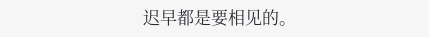迟早都是要相见的。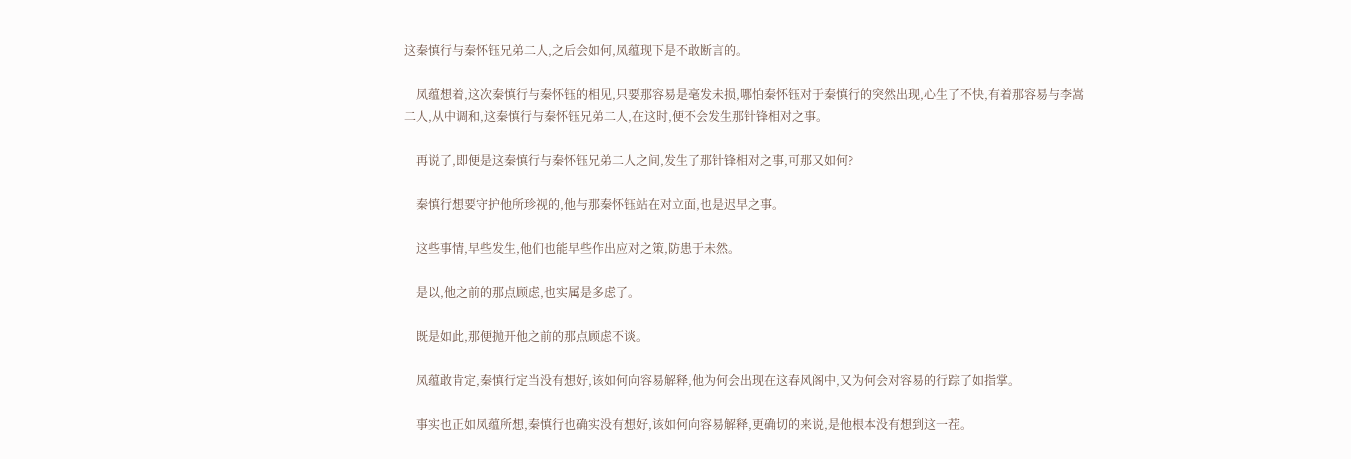这秦慎行与秦怀钰兄弟二人,之后会如何,凤蕴现下是不敢断言的。

    凤蕴想着,这次秦慎行与秦怀钰的相见,只要那容易是毫发未损,哪怕秦怀钰对于秦慎行的突然出现,心生了不快,有着那容易与李嵩二人,从中调和,这秦慎行与秦怀钰兄弟二人,在这时,便不会发生那针锋相对之事。

    再说了,即便是这秦慎行与秦怀钰兄弟二人之间,发生了那针锋相对之事,可那又如何?

    秦慎行想要守护他所珍视的,他与那秦怀钰站在对立面,也是迟早之事。

    这些事情,早些发生,他们也能早些作出应对之策,防患于未然。

    是以,他之前的那点顾虑,也实属是多虑了。

    既是如此,那便抛开他之前的那点顾虑不谈。

    凤蕴敢肯定,秦慎行定当没有想好,该如何向容易解释,他为何会出现在这春风阁中,又为何会对容易的行踪了如指掌。

    事实也正如凤蕴所想,秦慎行也确实没有想好,该如何向容易解释,更确切的来说,是他根本没有想到这一茬。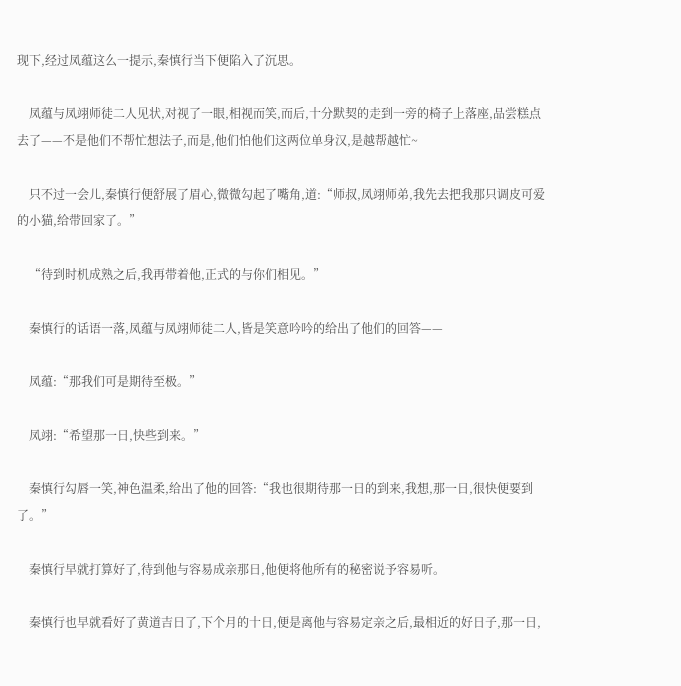现下,经过凤蕴这么一提示,秦慎行当下便陷入了沉思。

    凤蕴与凤翊师徒二人见状,对视了一眼,相视而笑,而后,十分默契的走到一旁的椅子上落座,品尝糕点去了——不是他们不帮忙想法子,而是,他们怕他们这两位单身汉,是越帮越忙~

    只不过一会儿,秦慎行便舒展了眉心,微微勾起了嘴角,道:“师叔,凤翊师弟,我先去把我那只调皮可爱的小猫,给带回家了。”

    “待到时机成熟之后,我再带着他,正式的与你们相见。”

    秦慎行的话语一落,凤蕴与凤翊师徒二人,皆是笑意吟吟的给出了他们的回答——

    凤蕴:“那我们可是期待至极。”

    凤翊:“希望那一日,快些到来。”

    秦慎行勾唇一笑,神色温柔,给出了他的回答:“我也很期待那一日的到来,我想,那一日,很快便要到了。”

    秦慎行早就打算好了,待到他与容易成亲那日,他便将他所有的秘密说予容易听。

    秦慎行也早就看好了黄道吉日了,下个月的十日,便是离他与容易定亲之后,最相近的好日子,那一日,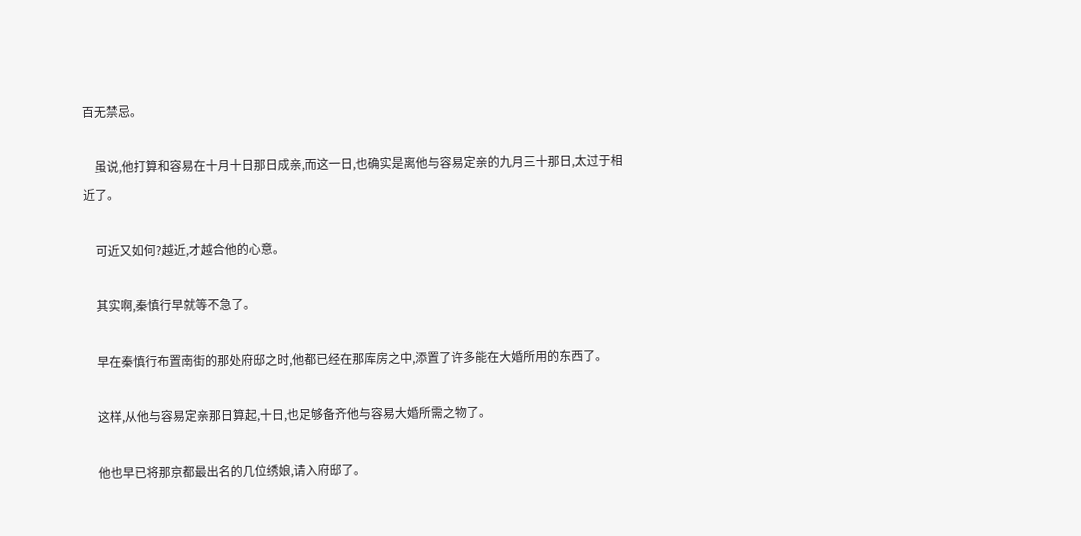百无禁忌。

    虽说,他打算和容易在十月十日那日成亲,而这一日,也确实是离他与容易定亲的九月三十那日,太过于相近了。

    可近又如何?越近,才越合他的心意。

    其实啊,秦慎行早就等不急了。

    早在秦慎行布置南街的那处府邸之时,他都已经在那库房之中,添置了许多能在大婚所用的东西了。

    这样,从他与容易定亲那日算起,十日,也足够备齐他与容易大婚所需之物了。

    他也早已将那京都最出名的几位绣娘,请入府邸了。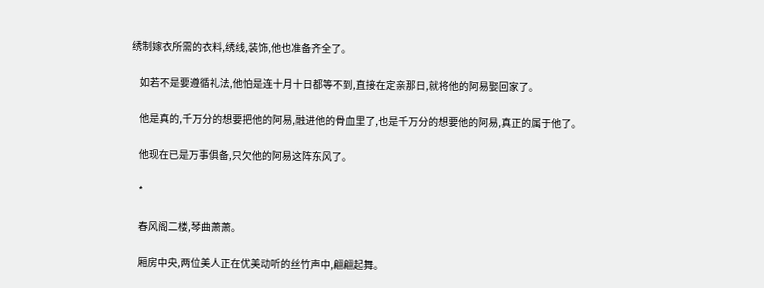绣制嫁衣所需的衣料,绣线,装饰,他也准备齐全了。

    如若不是要遵循礼法,他怕是连十月十日都等不到,直接在定亲那日,就将他的阿易娶回家了。

    他是真的,千万分的想要把他的阿易,融进他的骨血里了,也是千万分的想要他的阿易,真正的属于他了。

    他现在已是万事俱备,只欠他的阿易这阵东风了。

    *

    春风阁二楼,琴曲萧萧。

    厢房中央,两位美人正在优美动听的丝竹声中,翩翩起舞。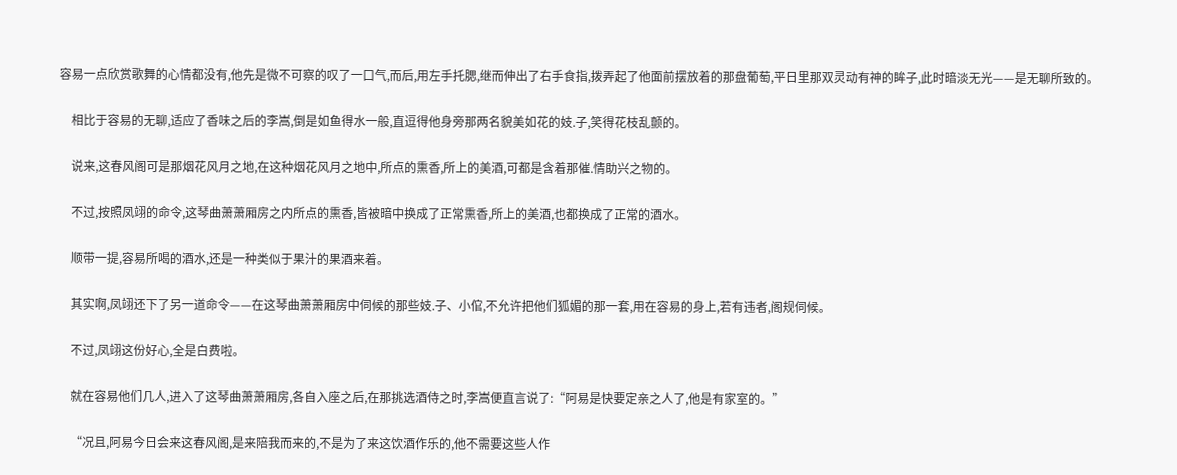容易一点欣赏歌舞的心情都没有,他先是微不可察的叹了一口气,而后,用左手托腮,继而伸出了右手食指,拨弄起了他面前摆放着的那盘葡萄,平日里那双灵动有神的眸子,此时暗淡无光——是无聊所致的。

    相比于容易的无聊,适应了香味之后的李嵩,倒是如鱼得水一般,直逗得他身旁那两名貌美如花的妓.子,笑得花枝乱颤的。

    说来,这春风阁可是那烟花风月之地,在这种烟花风月之地中,所点的熏香,所上的美酒,可都是含着那催.情助兴之物的。

    不过,按照凤翊的命令,这琴曲萧萧厢房之内所点的熏香,皆被暗中换成了正常熏香,所上的美酒,也都换成了正常的酒水。

    顺带一提,容易所喝的酒水,还是一种类似于果汁的果酒来着。

    其实啊,凤翊还下了另一道命令——在这琴曲萧萧厢房中伺候的那些妓.子、小倌,不允许把他们狐媚的那一套,用在容易的身上,若有违者,阁规伺候。

    不过,凤翊这份好心,全是白费啦。

    就在容易他们几人,进入了这琴曲萧萧厢房,各自入座之后,在那挑选酒侍之时,李嵩便直言说了:“阿易是快要定亲之人了,他是有家室的。”

    “况且,阿易今日会来这春风阁,是来陪我而来的,不是为了来这饮酒作乐的,他不需要这些人作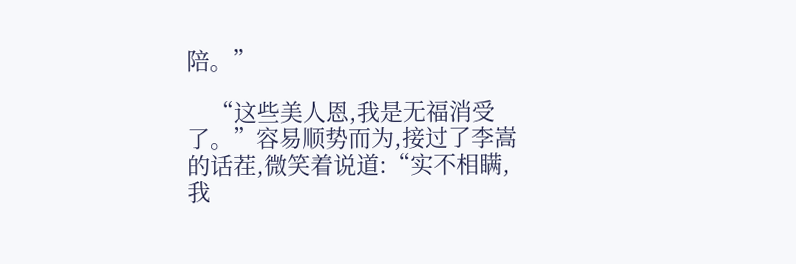陪。”

    “这些美人恩,我是无福消受了。”容易顺势而为,接过了李嵩的话茬,微笑着说道:“实不相瞒,我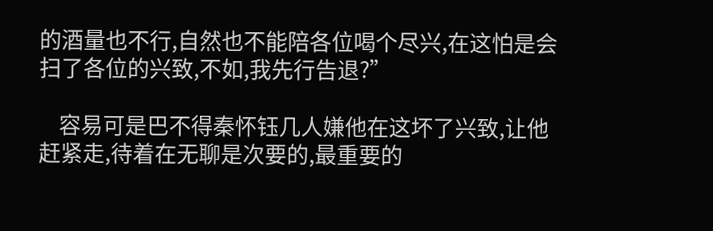的酒量也不行,自然也不能陪各位喝个尽兴,在这怕是会扫了各位的兴致,不如,我先行告退?”

    容易可是巴不得秦怀钰几人嫌他在这坏了兴致,让他赶紧走,待着在无聊是次要的,最重要的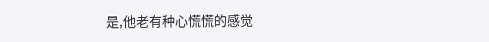是,他老有种心慌慌的感觉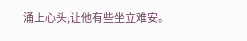涌上心头,让他有些坐立难安。